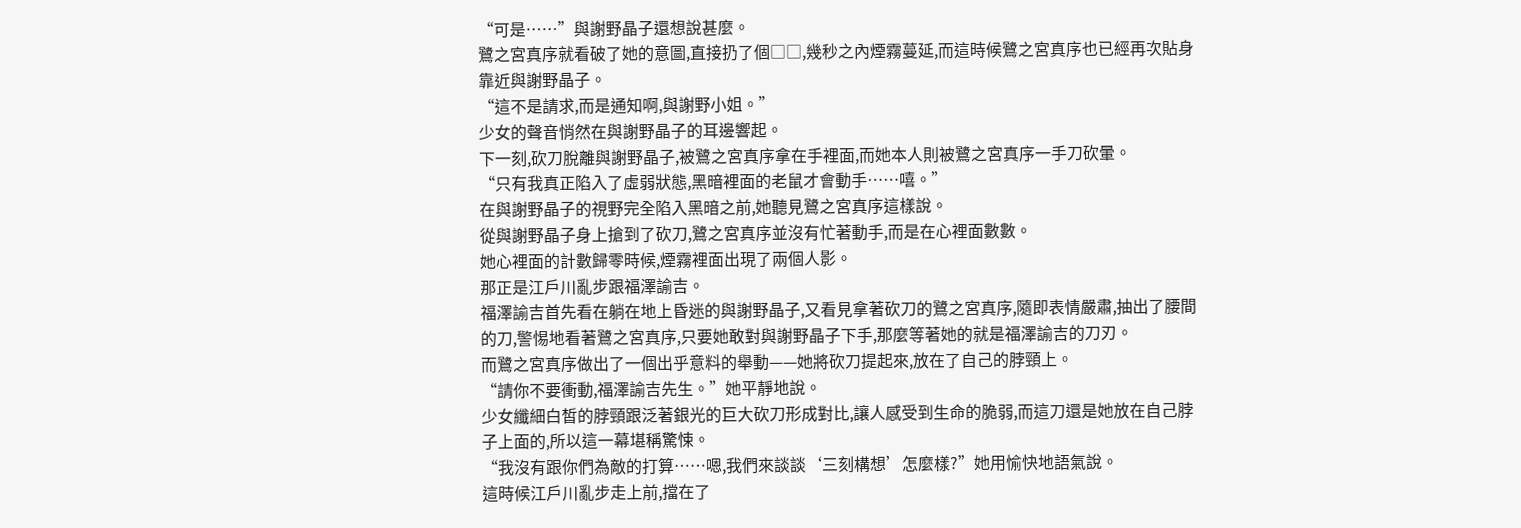“可是……”與謝野晶子還想說甚麼。
鷺之宮真序就看破了她的意圖,直接扔了個□□,幾秒之內煙霧蔓延,而這時候鷺之宮真序也已經再次貼身靠近與謝野晶子。
“這不是請求,而是通知啊,與謝野小姐。”
少女的聲音悄然在與謝野晶子的耳邊響起。
下一刻,砍刀脫離與謝野晶子,被鷺之宮真序拿在手裡面,而她本人則被鷺之宮真序一手刀砍暈。
“只有我真正陷入了虛弱狀態,黑暗裡面的老鼠才會動手……嘻。”
在與謝野晶子的視野完全陷入黑暗之前,她聽見鷺之宮真序這樣說。
從與謝野晶子身上搶到了砍刀,鷺之宮真序並沒有忙著動手,而是在心裡面數數。
她心裡面的計數歸零時候,煙霧裡面出現了兩個人影。
那正是江戶川亂步跟福澤諭吉。
福澤諭吉首先看在躺在地上昏迷的與謝野晶子,又看見拿著砍刀的鷺之宮真序,隨即表情嚴肅,抽出了腰間的刀,警惕地看著鷺之宮真序,只要她敢對與謝野晶子下手,那麼等著她的就是福澤諭吉的刀刃。
而鷺之宮真序做出了一個出乎意料的舉動——她將砍刀提起來,放在了自己的脖頸上。
“請你不要衝動,福澤諭吉先生。”她平靜地說。
少女纖細白皙的脖頸跟泛著銀光的巨大砍刀形成對比,讓人感受到生命的脆弱,而這刀還是她放在自己脖子上面的,所以這一幕堪稱驚悚。
“我沒有跟你們為敵的打算……嗯,我們來談談‘三刻構想’怎麼樣?”她用愉快地語氣說。
這時候江戶川亂步走上前,擋在了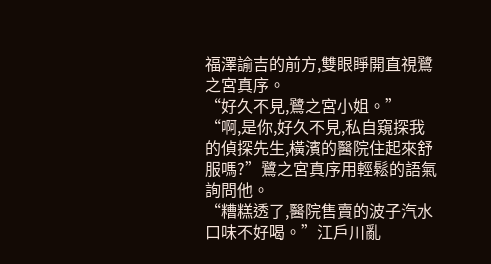福澤諭吉的前方,雙眼睜開直視鷺之宮真序。
“好久不見,鷺之宮小姐。”
“啊,是你,好久不見,私自窺探我的偵探先生,橫濱的醫院住起來舒服嗎?”鷺之宮真序用輕鬆的語氣詢問他。
“糟糕透了,醫院售賣的波子汽水口味不好喝。”江戶川亂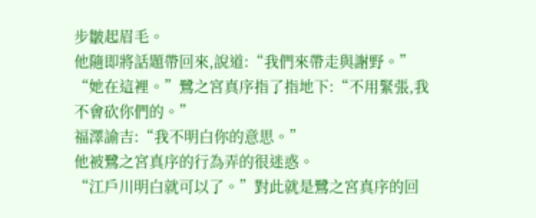步皺起眉毛。
他隨即將話題帶回來,說道:“我們來帶走與謝野。”
“她在這裡。”鷺之宮真序指了指地下:“不用緊張,我不會砍你們的。”
福澤諭吉:“我不明白你的意思。”
他被鷺之宮真序的行為弄的很迷惑。
“江戶川明白就可以了。”對此就是鷺之宮真序的回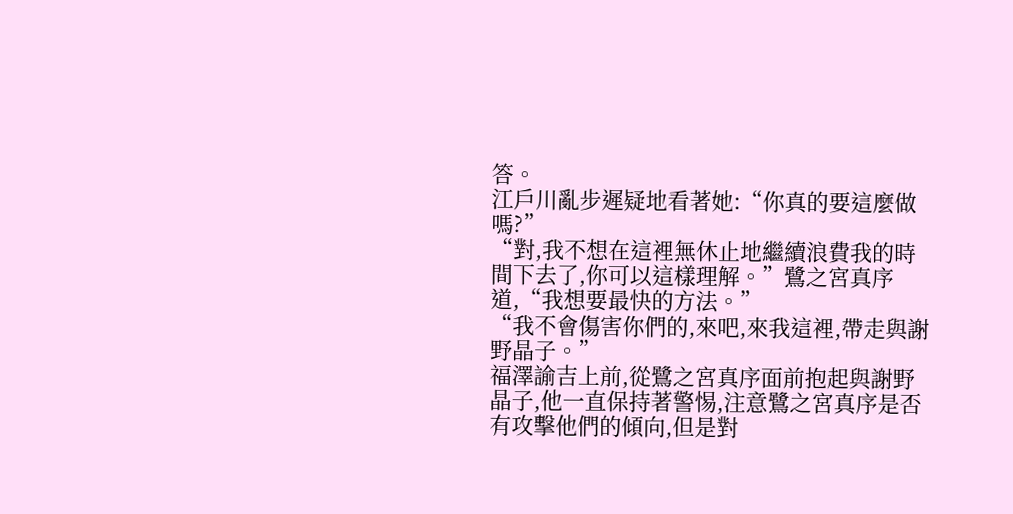答。
江戶川亂步遲疑地看著她:“你真的要這麼做嗎?”
“對,我不想在這裡無休止地繼續浪費我的時間下去了,你可以這樣理解。”鷺之宮真序道,“我想要最快的方法。”
“我不會傷害你們的,來吧,來我這裡,帶走與謝野晶子。”
福澤諭吉上前,從鷺之宮真序面前抱起與謝野晶子,他一直保持著警惕,注意鷺之宮真序是否有攻擊他們的傾向,但是對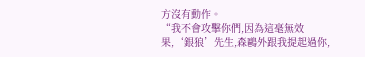方沒有動作。
“我不會攻擊你們,因為這毫無效果,‘銀狼’先生,森鷗外跟我提起過你,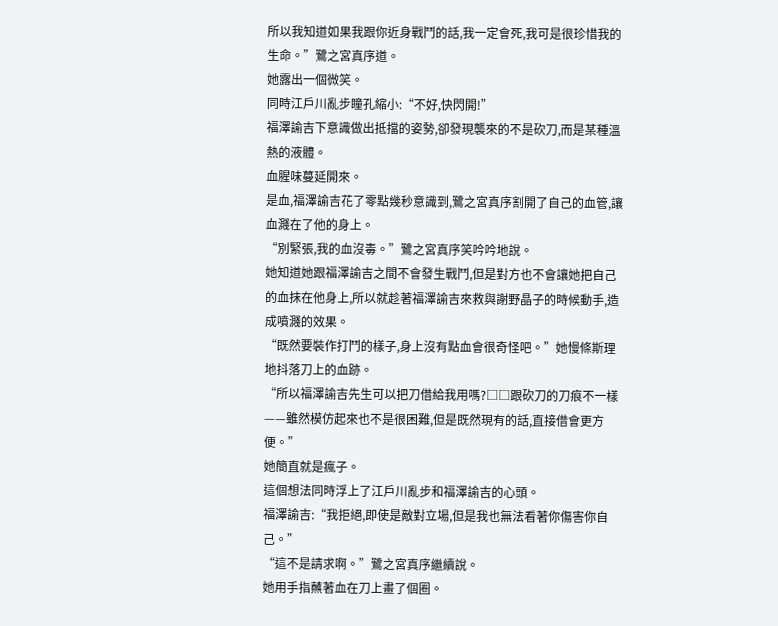所以我知道如果我跟你近身戰鬥的話,我一定會死,我可是很珍惜我的生命。”鷺之宮真序道。
她露出一個微笑。
同時江戶川亂步瞳孔縮小:“不好,快閃開!”
福澤諭吉下意識做出抵擋的姿勢,卻發現襲來的不是砍刀,而是某種溫熱的液體。
血腥味蔓延開來。
是血,福澤諭吉花了零點幾秒意識到,鷺之宮真序割開了自己的血管,讓血濺在了他的身上。
“別緊張,我的血沒毒。”鷺之宮真序笑吟吟地說。
她知道她跟福澤諭吉之間不會發生戰鬥,但是對方也不會讓她把自己的血抹在他身上,所以就趁著福澤諭吉來救與謝野晶子的時候動手,造成噴濺的效果。
“既然要裝作打鬥的樣子,身上沒有點血會很奇怪吧。”她慢條斯理地抖落刀上的血跡。
“所以福澤諭吉先生可以把刀借給我用嗎?□□跟砍刀的刀痕不一樣——雖然模仿起來也不是很困難,但是既然現有的話,直接借會更方便。”
她簡直就是瘋子。
這個想法同時浮上了江戶川亂步和福澤諭吉的心頭。
福澤諭吉:“我拒絕,即使是敵對立場,但是我也無法看著你傷害你自己。”
“這不是請求啊。”鷺之宮真序繼續說。
她用手指蘸著血在刀上畫了個圈。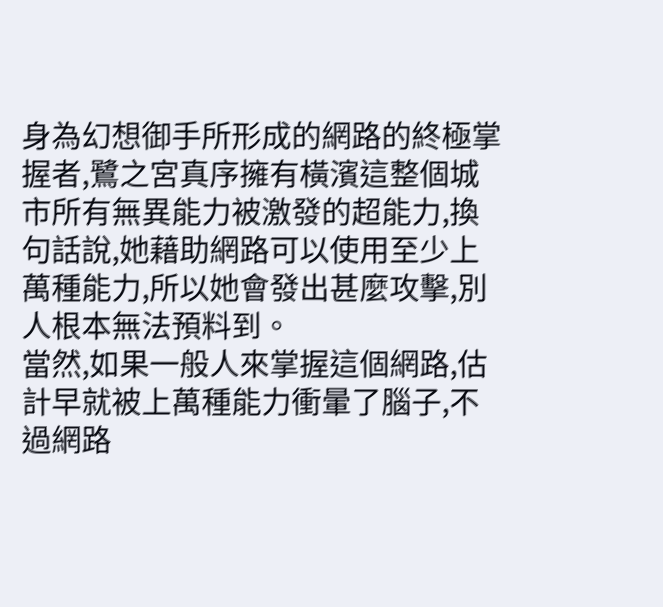身為幻想御手所形成的網路的終極掌握者,鷺之宮真序擁有橫濱這整個城市所有無異能力被激發的超能力,換句話說,她藉助網路可以使用至少上萬種能力,所以她會發出甚麼攻擊,別人根本無法預料到。
當然,如果一般人來掌握這個網路,估計早就被上萬種能力衝暈了腦子,不過網路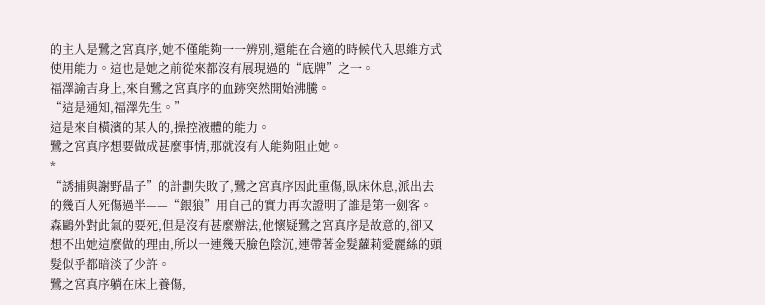的主人是鷺之宮真序,她不僅能夠一一辨別,還能在合適的時候代入思維方式使用能力。這也是她之前從來都沒有展現過的“底牌”之一。
福澤諭吉身上,來自鷺之宮真序的血跡突然開始沸騰。
“這是通知,福澤先生。”
這是來自橫濱的某人的,操控液體的能力。
鷺之宮真序想要做成甚麼事情,那就沒有人能夠阻止她。
*
“誘捕與謝野晶子”的計劃失敗了,鷺之宮真序因此重傷,臥床休息,派出去的幾百人死傷過半——“銀狼”用自己的實力再次證明了誰是第一劍客。
森鷗外對此氣的要死,但是沒有甚麼辦法,他懷疑鷺之宮真序是故意的,卻又想不出她這麼做的理由,所以一連幾天臉色陰沉,連帶著金髮蘿莉愛麗絲的頭髮似乎都暗淡了少許。
鷺之宮真序躺在床上養傷,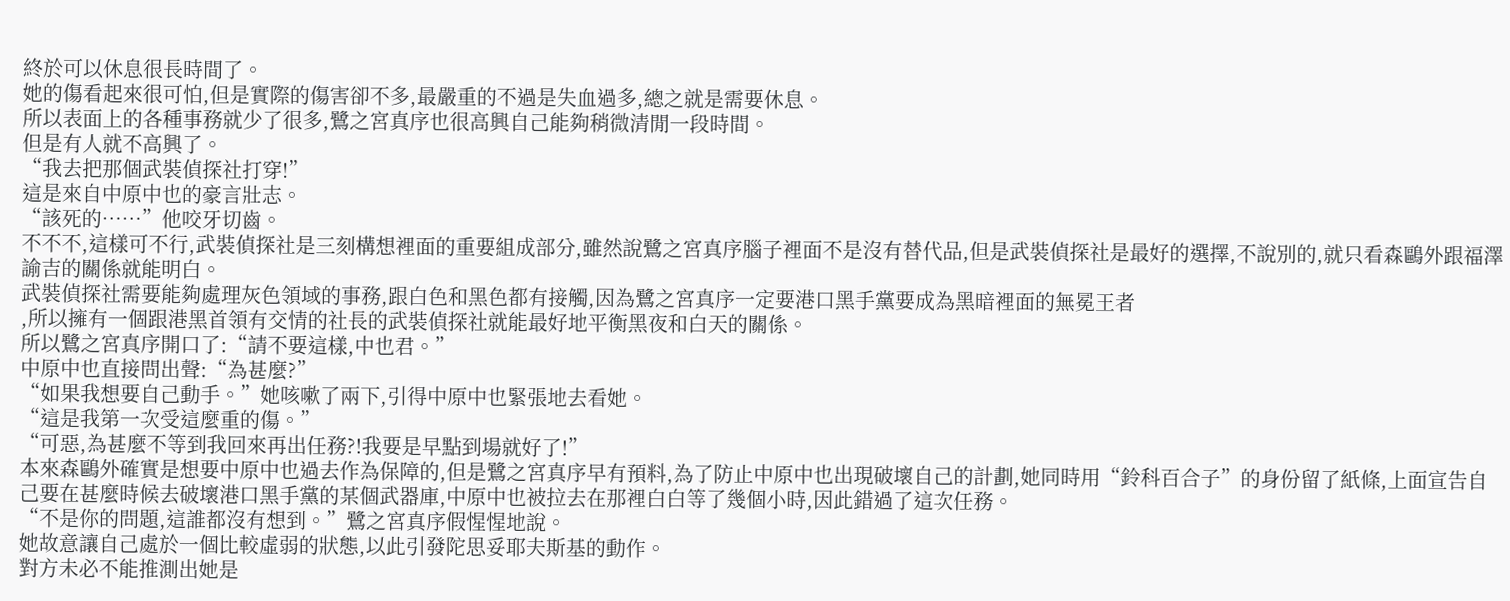終於可以休息很長時間了。
她的傷看起來很可怕,但是實際的傷害卻不多,最嚴重的不過是失血過多,總之就是需要休息。
所以表面上的各種事務就少了很多,鷺之宮真序也很高興自己能夠稍微清閒一段時間。
但是有人就不高興了。
“我去把那個武裝偵探社打穿!”
這是來自中原中也的豪言壯志。
“該死的……”他咬牙切齒。
不不不,這樣可不行,武裝偵探社是三刻構想裡面的重要組成部分,雖然說鷺之宮真序腦子裡面不是沒有替代品,但是武裝偵探社是最好的選擇,不說別的,就只看森鷗外跟福澤諭吉的關係就能明白。
武裝偵探社需要能夠處理灰色領域的事務,跟白色和黑色都有接觸,因為鷺之宮真序一定要港口黑手黨要成為黑暗裡面的無冕王者
,所以擁有一個跟港黑首領有交情的社長的武裝偵探社就能最好地平衡黑夜和白天的關係。
所以鷺之宮真序開口了:“請不要這樣,中也君。”
中原中也直接問出聲:“為甚麼?”
“如果我想要自己動手。”她咳嗽了兩下,引得中原中也緊張地去看她。
“這是我第一次受這麼重的傷。”
“可惡,為甚麼不等到我回來再出任務?!我要是早點到場就好了!”
本來森鷗外確實是想要中原中也過去作為保障的,但是鷺之宮真序早有預料,為了防止中原中也出現破壞自己的計劃,她同時用“鈴科百合子”的身份留了紙條,上面宣告自己要在甚麼時候去破壞港口黑手黨的某個武器庫,中原中也被拉去在那裡白白等了幾個小時,因此錯過了這次任務。
“不是你的問題,這誰都沒有想到。”鷺之宮真序假惺惺地說。
她故意讓自己處於一個比較虛弱的狀態,以此引發陀思妥耶夫斯基的動作。
對方未必不能推測出她是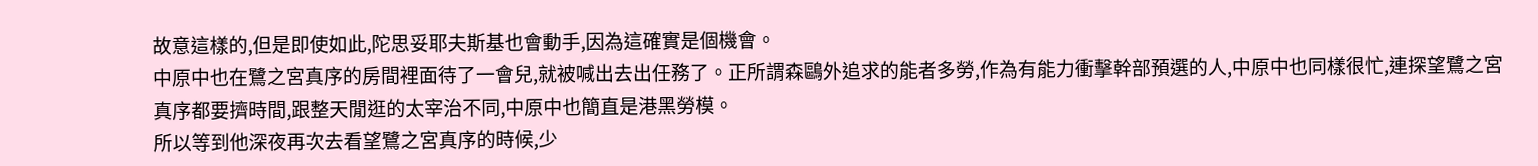故意這樣的,但是即使如此,陀思妥耶夫斯基也會動手,因為這確實是個機會。
中原中也在鷺之宮真序的房間裡面待了一會兒,就被喊出去出任務了。正所謂森鷗外追求的能者多勞,作為有能力衝擊幹部預選的人,中原中也同樣很忙,連探望鷺之宮真序都要擠時間,跟整天閒逛的太宰治不同,中原中也簡直是港黑勞模。
所以等到他深夜再次去看望鷺之宮真序的時候,少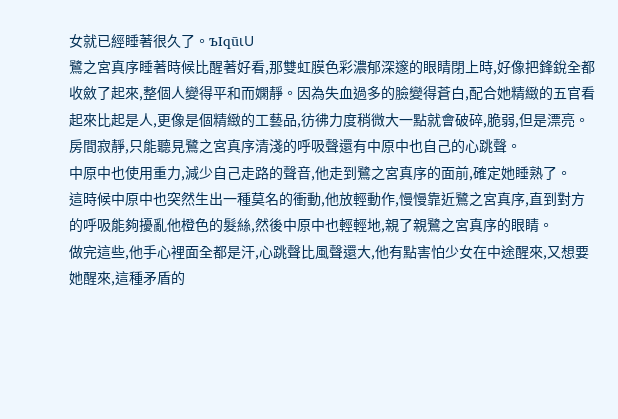女就已經睡著很久了。ъIqūιU
鷺之宮真序睡著時候比醒著好看,那雙虹膜色彩濃郁深邃的眼睛閉上時,好像把鋒銳全都收斂了起來,整個人變得平和而嫻靜。因為失血過多的臉變得蒼白,配合她精緻的五官看起來比起是人,更像是個精緻的工藝品,彷彿力度稍微大一點就會破碎,脆弱,但是漂亮。
房間寂靜,只能聽見鷺之宮真序清淺的呼吸聲還有中原中也自己的心跳聲。
中原中也使用重力,減少自己走路的聲音,他走到鷺之宮真序的面前,確定她睡熟了。
這時候中原中也突然生出一種莫名的衝動,他放輕動作,慢慢靠近鷺之宮真序,直到對方的呼吸能夠擾亂他橙色的髮絲,然後中原中也輕輕地,親了親鷺之宮真序的眼睛。
做完這些,他手心裡面全都是汗,心跳聲比風聲還大,他有點害怕少女在中途醒來,又想要她醒來,這種矛盾的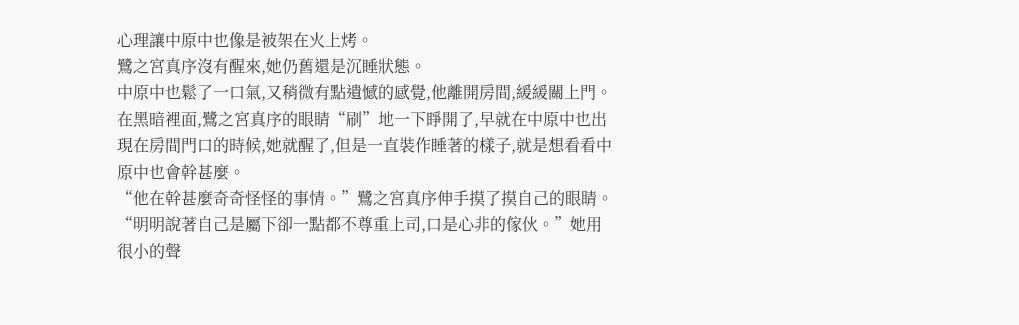心理讓中原中也像是被架在火上烤。
鷺之宮真序沒有醒來,她仍舊還是沉睡狀態。
中原中也鬆了一口氣,又稍微有點遺憾的感覺,他離開房間,緩緩關上門。
在黑暗裡面,鷺之宮真序的眼睛“刷”地一下睜開了,早就在中原中也出現在房間門口的時候,她就醒了,但是一直裝作睡著的樣子,就是想看看中原中也會幹甚麼。
“他在幹甚麼奇奇怪怪的事情。”鷺之宮真序伸手摸了摸自己的眼睛。
“明明說著自己是屬下卻一點都不尊重上司,口是心非的傢伙。”她用很小的聲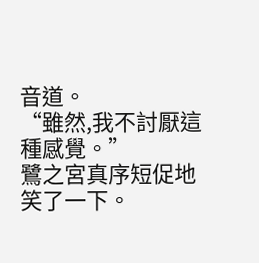音道。
“雖然,我不討厭這種感覺。”
鷺之宮真序短促地笑了一下。